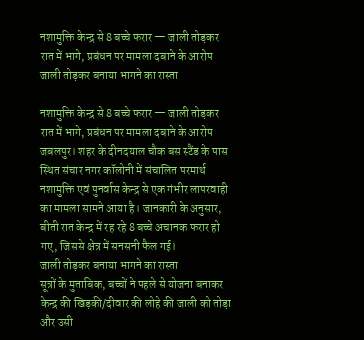नशामुक्ति केन्द्र से 8 बच्चे फरार — जाली तोड़कर रात में भागे, प्रबंधन पर मामला दबाने के आरोप
जाली तोड़कर बनाया भागने का रास्ता

नशामुक्ति केन्द्र से 8 बच्चे फरार — जाली तोड़कर रात में भागे, प्रबंधन पर मामला दबाने के आरोप
जबलपुर। शहर के दीनदयाल चौक बस स्टैंड के पास स्थित संचार नगर कॉलोनी में संचालित परमार्थ नशामुक्ति एवं पुनर्वास केन्द्र से एक गंभीर लापरवाही का मामला सामने आया है। जानकारी के अनुसार, बीती रात केन्द्र में रह रहे 8 बच्चे अचानक फरार हो गए, जिससे क्षेत्र में सनसनी फैल गई।
जाली तोड़कर बनाया भागने का रास्ता
सूत्रों के मुताबिक, बच्चों ने पहले से योजना बनाकर केन्द्र की खिड़की/दीवार की लोहे की जाली को तोड़ा और उसी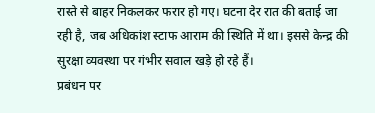रास्ते से बाहर निकलकर फरार हो गए। घटना देर रात की बताई जा रही है, जब अधिकांश स्टाफ आराम की स्थिति में था। इससे केन्द्र की सुरक्षा व्यवस्था पर गंभीर सवाल खड़े हो रहे हैं।
प्रबंधन पर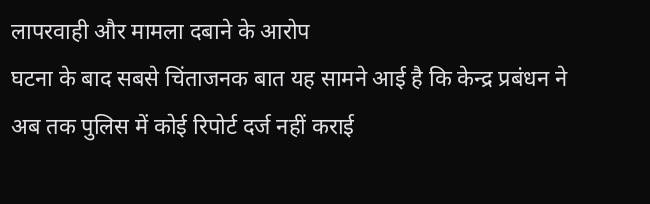लापरवाही और मामला दबाने के आरोप
घटना के बाद सबसे चिंताजनक बात यह सामने आई है कि केन्द्र प्रबंधन ने अब तक पुलिस में कोई रिपोर्ट दर्ज नहीं कराई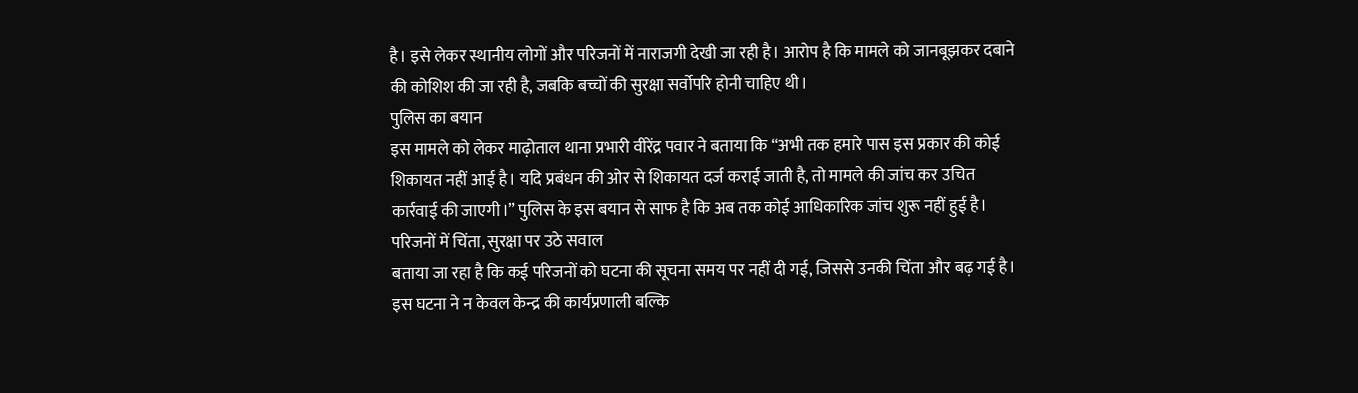है। इसे लेकर स्थानीय लोगों और परिजनों में नाराजगी देखी जा रही है। आरोप है कि मामले को जानबूझकर दबाने की कोशिश की जा रही है, जबकि बच्चों की सुरक्षा सर्वोपरि होनी चाहिए थी।
पुलिस का बयान
इस मामले को लेकर माढ़ोताल थाना प्रभारी वीरेंद्र पवार ने बताया कि “अभी तक हमारे पास इस प्रकार की कोई शिकायत नहीं आई है। यदि प्रबंधन की ओर से शिकायत दर्ज कराई जाती है, तो मामले की जांच कर उचित कार्रवाई की जाएगी।” पुलिस के इस बयान से साफ है कि अब तक कोई आधिकारिक जांच शुरू नहीं हुई है।
परिजनों में चिंता, सुरक्षा पर उठे सवाल
बताया जा रहा है कि कई परिजनों को घटना की सूचना समय पर नहीं दी गई, जिससे उनकी चिंता और बढ़ गई है। इस घटना ने न केवल केन्द्र की कार्यप्रणाली बल्कि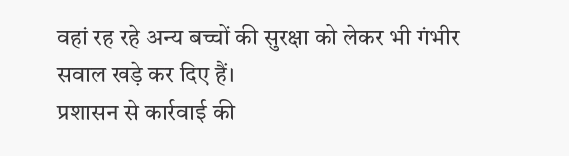वहां रह रहे अन्य बच्चों की सुरक्षा को लेकर भी गंभीर सवाल खड़े कर दिए हैं।
प्रशासन से कार्रवाई की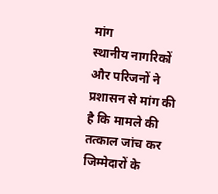मांग
स्थानीय नागरिकों और परिजनों ने प्रशासन से मांग की है कि मामले की तत्काल जांच कर जिम्मेदारों के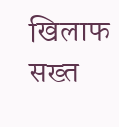खिलाफ सख्त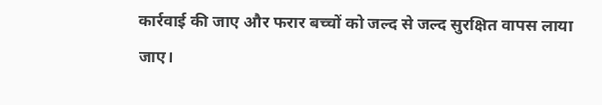कार्रवाई की जाए और फरार बच्चों को जल्द से जल्द सुरक्षित वापस लाया जाए।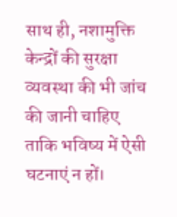साथ ही, नशामुक्ति केन्द्रों की सुरक्षा व्यवस्था की भी जांच की जानी चाहिए ताकि भविष्य में ऐसी घटनाएं न हों।